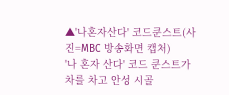▲'나혼자산다' 코드쿤스트(사진=MBC 방송화면 캡처)
'나 혼자 산다' 코드 쿤스트가 차를 차고 안성 시골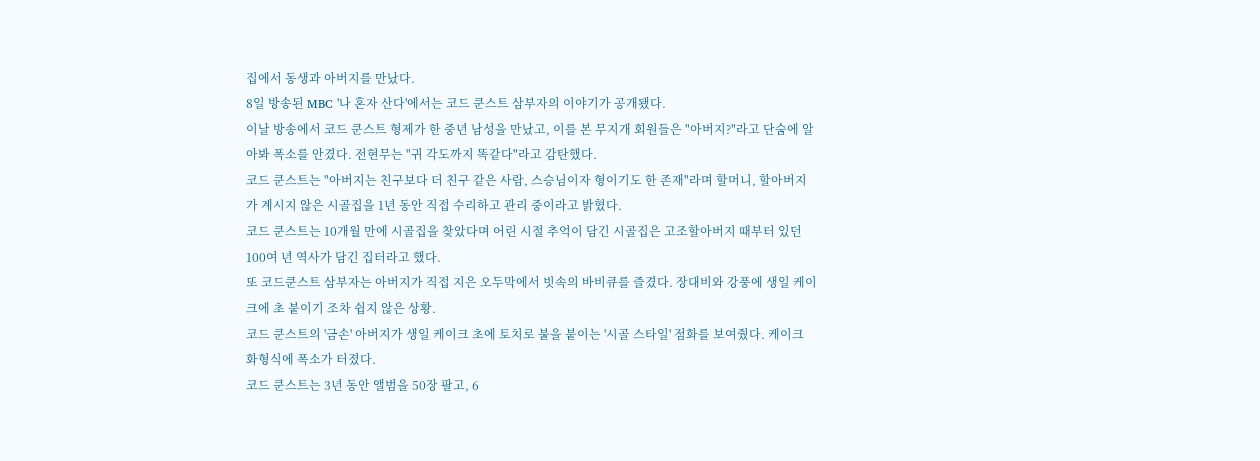집에서 동생과 아버지를 만났다.
8일 방송된 MBC '나 혼자 산다'에서는 코드 쿤스트 삼부자의 이야기가 공개됐다.
이날 방송에서 코드 쿤스트 형제가 한 중년 남성을 만났고, 이를 본 무지개 회원들은 "아버지?"라고 단숨에 알아봐 폭소를 안겼다. 전현무는 "귀 각도까지 똑같다"라고 감탄했다.
코드 쿤스트는 "아버지는 친구보다 더 친구 같은 사람, 스승님이자 형이기도 한 존재"라며 할머니, 할아버지가 계시지 않은 시골집을 1년 동안 직접 수리하고 관리 중이라고 밝혔다.
코드 쿤스트는 10개월 만에 시골집을 찾았다며 어린 시절 추억이 담긴 시골집은 고조할아버지 때부터 있던 100여 년 역사가 담긴 집터라고 했다.
또 코드쿤스트 삼부자는 아버지가 직접 지은 오두막에서 빗속의 바비큐를 즐겼다. 장대비와 강풍에 생일 케이크에 초 붙이기 조차 쉽지 않은 상황.
코드 쿤스트의 '금손' 아버지가 생일 케이크 초에 토치로 불을 붙이는 '시골 스타일' 점화를 보여줬다. 케이크 화형식에 폭소가 터졌다.
코드 쿤스트는 3년 동안 앨범을 50장 팔고, 6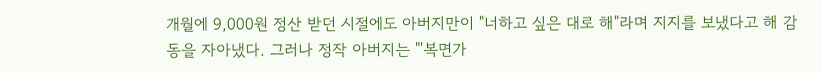개월에 9,000원 정산 받던 시절에도 아버지만이 "너하고 싶은 대로 해"라며 지지를 보냈다고 해 감동을 자아냈다. 그러나 정작 아버지는 "'복면가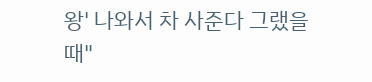왕' 나와서 차 사준다 그랬을 때"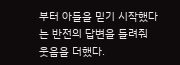부터 아들을 믿기 시작했다는 반전의 답변을 들려줘 웃음을 더했다.